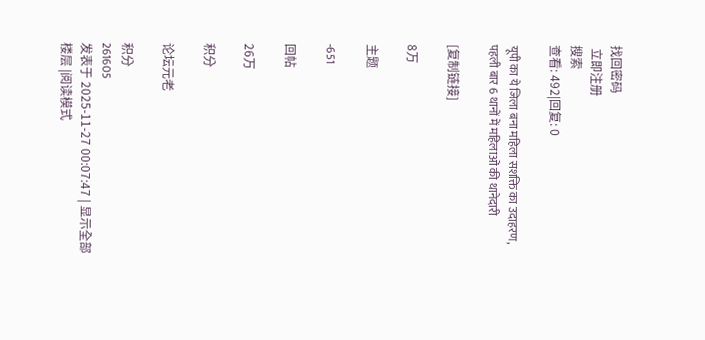找回密码
 立即注册
搜索
查看: 492|回复: 0

यूपी का ये जिला बना महिला सशक्ति का उदाहरण, पहली बार 6 थानों में महिलाओं की थानेदारी

[复制链接]

8万

主题

-651

回帖

26万

积分

论坛元老

积分
261605
发表于 2025-11-27 00:07:47 | 显示全部楼层 |阅读模式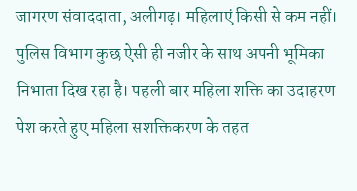जागरण संवाददाता, अलीगढ़। महिलाएं किसी से कम नहीं। पुलिस विभाग कुछ ऐसी ही नजीर के साथ अपनी भूमिका निभाता दिख रहा है। पहली बार महिला शक्ति का उदाहरण पेश करते हुए महिला सशक्तिकरण के तहत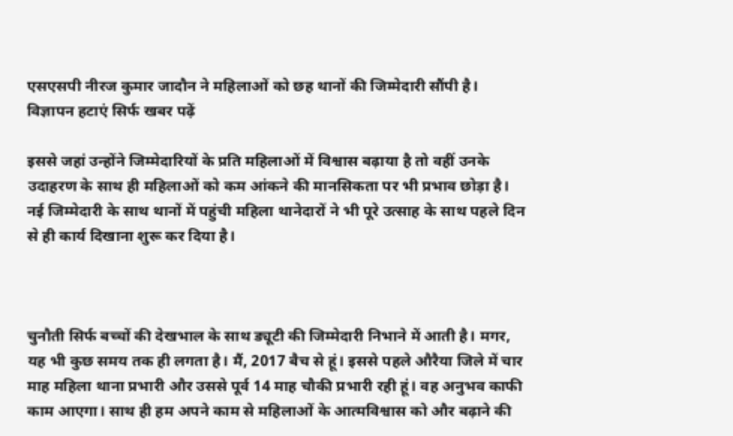एसएसपी नीरज कुमार जादौन ने महिलाओं को छह थानों की जिम्मेदारी सौंपी है। विज्ञापन हटाएं सिर्फ खबर पढ़ें

इससे जहां उन्होंने जिम्मेदारियों के प्रति महिलाओं में विश्वास बढ़ाया है तो वहीं उनके उदाहरण के साथ ही महिलाओं को कम आंकने की मानसिकता पर भी प्रभाव छोड़ा है। नई जिम्मेदारी के साथ थानों में पहुंची महिला थानेदारों ने भी पूरे उत्साह के साथ पहले दिन से ही कार्य दिखाना शुरू कर दिया है।



चुनौती सिर्फ बच्चों की देखभाल के साथ ड्यूटी की जिम्मेदारी निभाने में आती है। मगर, यह भी कुछ समय तक ही लगता है। मैं, 2017 बैच से हूं। इससे पहले औरैया जिले में चार माह महिला थाना प्रभारी और उससे पूर्व 14 माह चौकी प्रभारी रही हूं। वह अनुभव काफी काम आएगा। साथ ही हम अपने काम से महिलाओं के आत्मविश्वास को और बढ़ाने की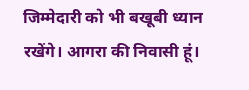जिम्मेदारी को भी बखूबी ध्यान रखेंगे। आगरा की निवासी हूं।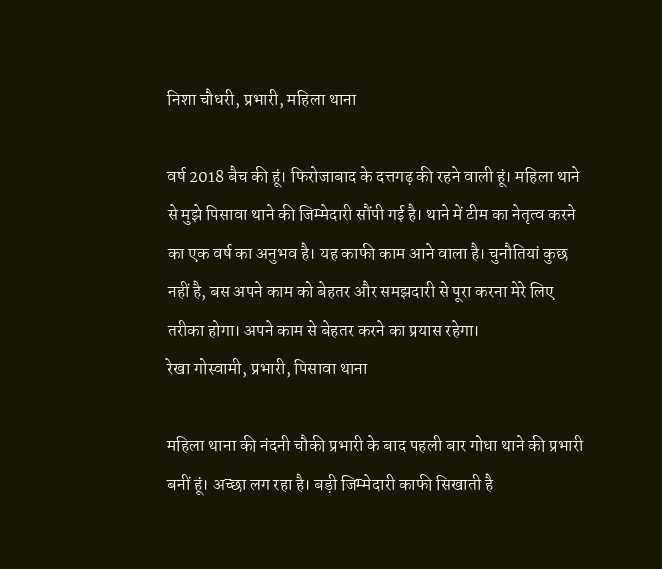निशा चौधरी, प्रभारी, महिला थाना

वर्ष 2018 बैच की हूं। फिरोजाबाद के दत्तगढ़ की रहने वाली हूं। महिला थाने से मुझे पिसावा थाने की जिम्मेदारी सौंपी गई है। थाने में टीम का नेतृत्व करने का एक वर्ष का अनुभव है। यह काफी काम आने वाला है। चुनौतियां कुछ नहीं है, बस अपने काम को बेहतर और समझदारी से पूरा करना मेरे लिए तरीका होगा। अपने काम से बेहतर करने का प्रयास रहेगा।
रेखा गोस्वामी, प्रभारी, पिसावा थाना

महिला थाना की नंदनी चौकी प्रभारी के बाद पहली बार गोधा थाने की प्रभारी बनीं हूं। अच्छा लग रहा है। बड़ी जिम्मेदारी काफी सिखाती है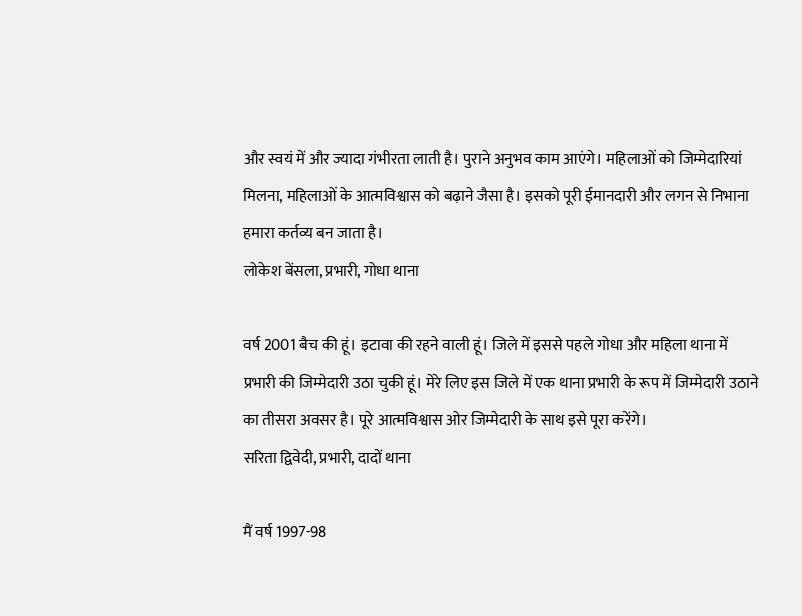और स्वयं में और ज्यादा गंभीरता लाती है। पुराने अनुभव काम आएंगे। महिलाओं को जिम्मेदारियां मिलना, महिलाओं के आत्मविश्वास को बढ़ाने जैसा है। इसको पूरी ईमानदारी और लगन से निभाना हमारा कर्तव्य बन जाता है।
लोकेश बेंसला, प्रभारी, गोधा थाना

वर्ष 2001 बैच की हूं। इटावा की रहने वाली हूं। जिले में इससे पहले गोधा और महिला थाना में प्रभारी की जिम्मेदारी उठा चुकी हूं। मेरे लिए इस जिले में एक थाना प्रभारी के रूप में जिम्मेदारी उठाने का तीसरा अवसर है। पूरे आत्मविश्वास ओर जिम्मेदारी के साथ इसे पूरा करेंगे।
सरिता द्विवेदी, प्रभारी, दादों थाना

मैं वर्ष 1997-98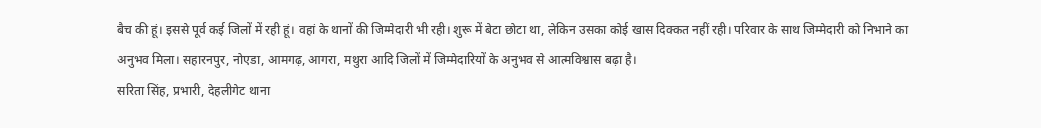बैच की हूं। इससे पूर्व कई जिलों में रही हूं। वहां के थानों की जिम्मेदारी भी रही। शुरू में बेटा छोटा था, लेकिन उसका कोई खास दिक्कत नहीं रही। परिवार के साथ जिम्मेदारी को निभाने का अनुभव मिला। सहारनपुर, नोएडा, आमगढ़, आगरा, मथुरा आदि जिलों में जिम्मेदारियों के अनुभव से आत्मविश्वास बढ़ा है।
सरिता सिंह, प्रभारी, देहलीगेट थाना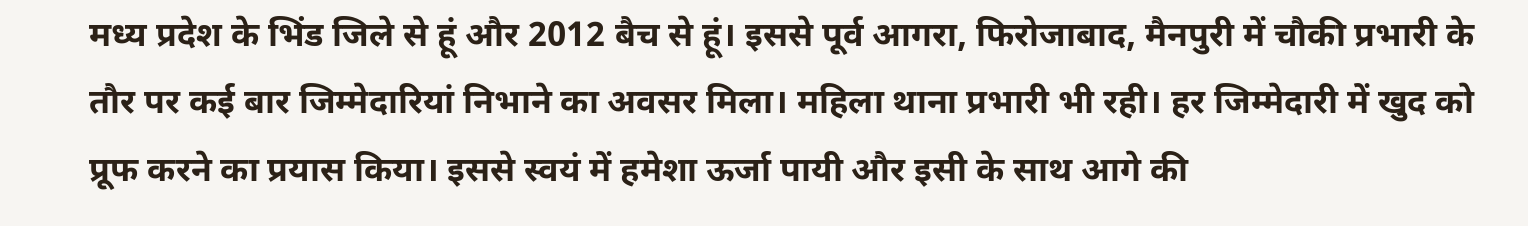मध्य प्रदेश के भिंड जिले से हूं और 2012 बैच से हूं। इससे पूर्व आगरा, फिरोजाबाद, मैनपुरी में चौकी प्रभारी के तौर पर कई बार जिम्मेदारियां निभाने का अवसर मिला। महिला थाना प्रभारी भी रही। हर जिम्मेदारी में खुद को प्रूफ करने का प्रयास किया। इससे स्वयं में हमेशा ऊर्जा पायी और इसी के साथ आगे की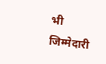भी जिम्मेदारी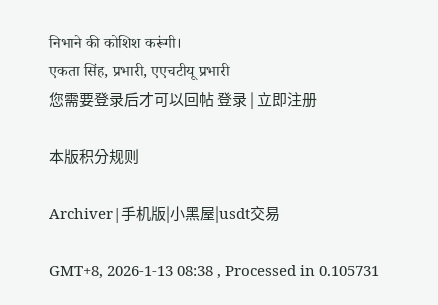निभाने की कोशिश करूंगी।
एकता सिंह, प्रभारी, एएचटीयू प्रभारी
您需要登录后才可以回帖 登录 | 立即注册

本版积分规则

Archiver|手机版|小黑屋|usdt交易

GMT+8, 2026-1-13 08:38 , Processed in 0.105731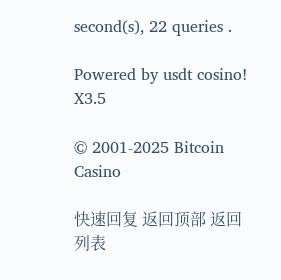second(s), 22 queries .

Powered by usdt cosino! X3.5

© 2001-2025 Bitcoin Casino

快速回复 返回顶部 返回列表